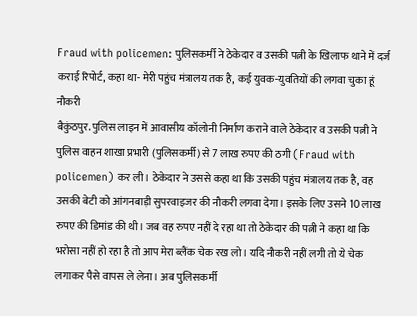Fraud with policemen: पुलिसकर्मी ने ठेकेदार व उसकी पत्नी के खिलाफ थाने में दर्ज कराई रिपोर्ट, कहा था- मेरी पहुंच मंत्रालय तक है, कई युवक-युवतियों की लगवा चुका हूं नौकरी
बैकुंठपुर. पुलिस लाइन में आवासीय कॉलोनी निर्माण कराने वाले ठेकेदार व उसकी पत्नी ने पुलिस वाहन शाखा प्रभारी (पुलिसकर्मी) से 7 लाख रुपए की ठगी (Fraud with policemen) कर ली। ठेकेदार ने उससे कहा था कि उसकी पहुंच मंत्रालय तक है, वह उसकी बेटी को आंगनबाड़ी सुपरवाइजर की नौकरी लगवा देगा। इसके लिए उसने 10 लाख रुपए की डिमांड की थी। जब वह रुपए नहीं दे रहा था तो ठेकेदार की पत्नी ने कहा था कि भरोसा नहीं हो रहा है तो आप मेरा ब्लैंक चेक रख लो। यदि नौकरी नहीं लगी तो ये चेक लगाकर पैसे वापस ले लेना। अब पुलिसकर्मी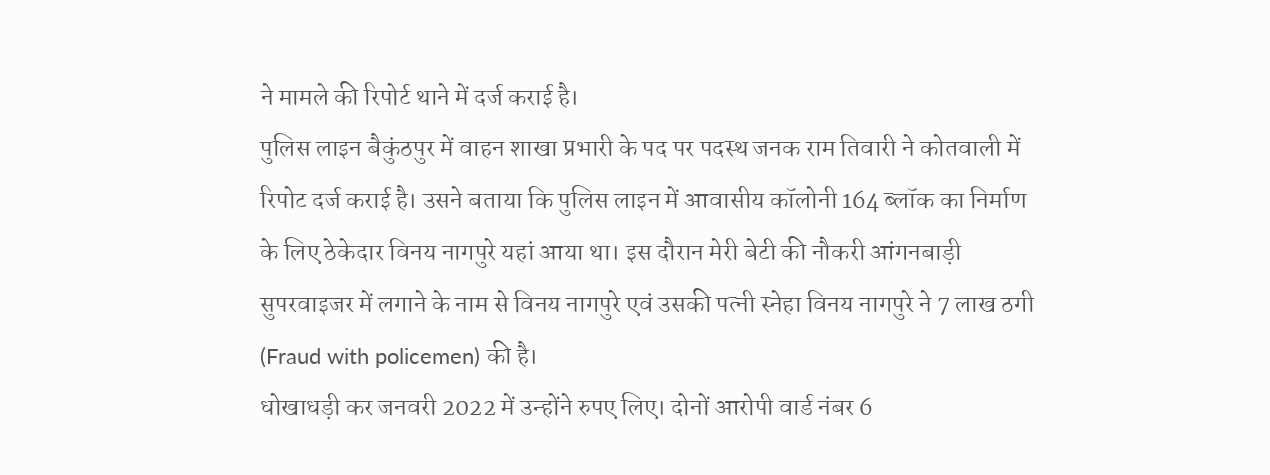ने मामले की रिपोर्ट थाने में दर्ज कराई है।
पुलिस लाइन बैकुंठपुर में वाहन शाखा प्रभारी के पद पर पदस्थ जनक राम तिवारी ने कोतवाली में रिपोट दर्ज कराई है। उसने बताया कि पुलिस लाइन में आवासीय कॉलोनी 164 ब्लॉक का निर्माण के लिए ठेकेदार विनय नागपुरे यहां आया था। इस दौरान मेरी बेटी की नौकरी आंगनबाड़ी सुपरवाइजर में लगाने के नाम से विनय नागपुरे एवं उसकी पत्नी स्नेहा विनय नागपुरे ने 7 लाख ठगी (Fraud with policemen) की है।
धोखाधड़ी कर जनवरी 2022 में उन्होंने रुपए लिए। दोनों आरोपी वार्ड नंबर 6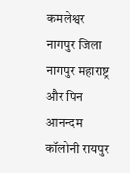कमलेश्वर नागपुर जिला नागपुर महाराष्ट्र और पिन आनन्दम कॉलोनी रायपुर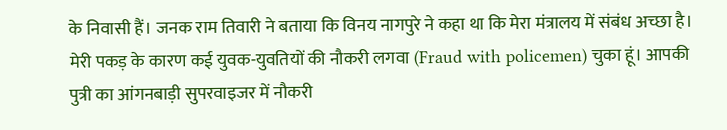के निवासी हैं। जनक राम तिवारी ने बताया कि विनय नागपुरे ने कहा था कि मेरा मंत्रालय में संबंध अच्छा है। मेरी पकड़ के कारण कई युवक-युवतियों की नौकरी लगवा (Fraud with policemen) चुका हूं। आपकी पुत्री का आंगनबाड़ी सुपरवाइजर में नौकरी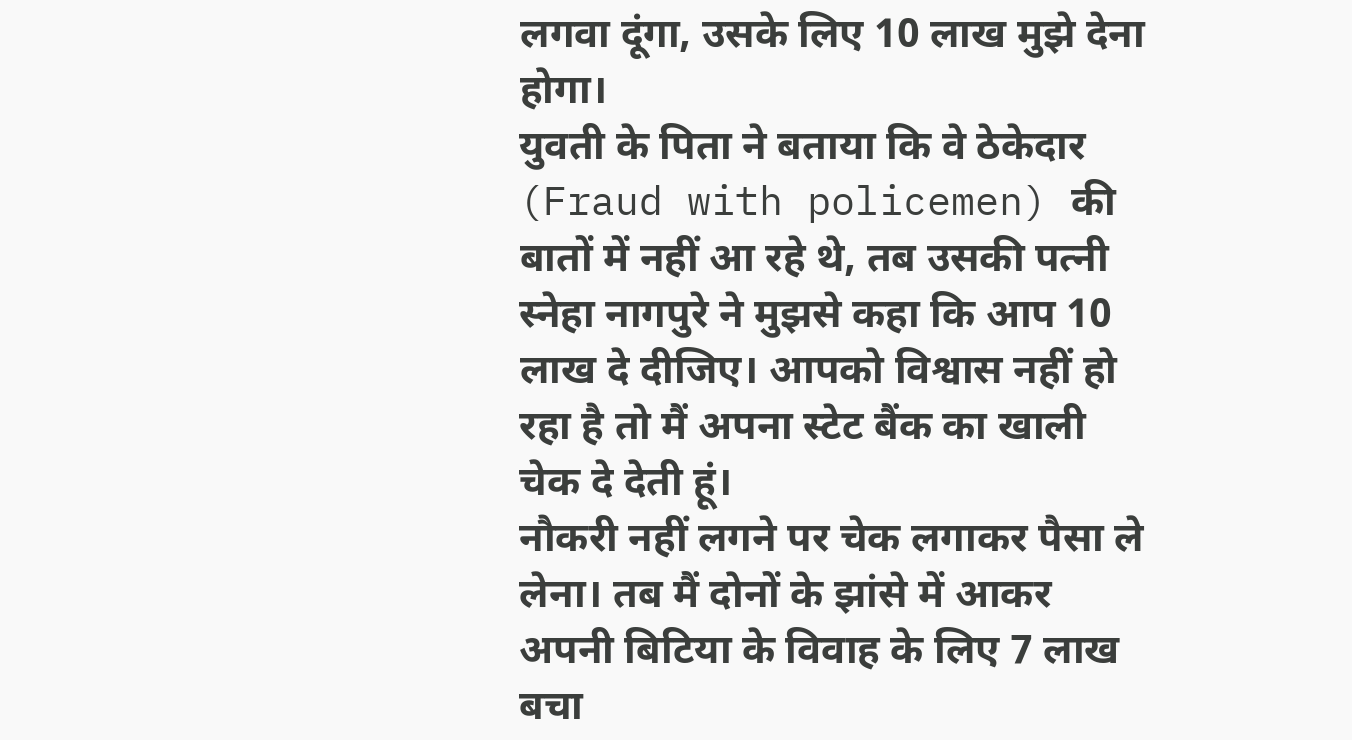लगवा दूंगा, उसके लिए 10 लाख मुझे देना होगा।
युवती के पिता ने बताया कि वे ठेकेदार (Fraud with policemen) की बातों में नहीं आ रहे थे, तब उसकी पत्नी स्नेहा नागपुरे ने मुझसे कहा कि आप 10 लाख दे दीजिए। आपको विश्वास नहीं हो रहा है तो मैं अपना स्टेट बैंक का खाली चेक दे देती हूं।
नौकरी नहीं लगने पर चेक लगाकर पैसा ले लेना। तब मैं दोनों के झांसे में आकर अपनी बिटिया के विवाह के लिए 7 लाख बचा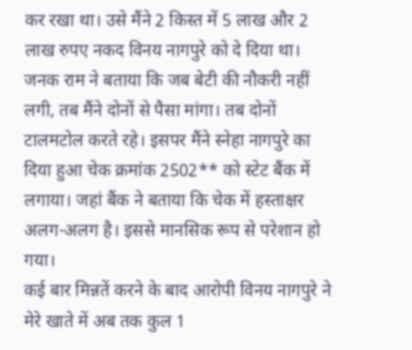कर रखा था। उसे मैंने 2 किस्त में 5 लाख और 2 लाख रुपए नकद विनय नागपुरे को दे दिया था।
जनक राम ने बताया कि जब बेटी की नौकरी नहीं लगी, तब मैंने दोनों से पैसा मांगा। तब दोनों टालमटोल करते रहे। इसपर मैंने स्नेहा नागपुरे का दिया हुआ चेक क्रमांक 2502** को स्टेट बैंक में लगाया। जहां बैंक ने बताया कि चेक में हस्ताक्षर अलग-अलग है। इससे मानसिक रूप से परेशान हो गया।
कई बार मिन्नतें करने के बाद आरोपी विनय नागपुरे ने मेरे खाते में अब तक कुल 1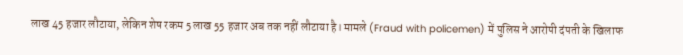लाख 45 हजार लौटाया, लेकिन शेष रकम 5 लाख 55 हजार अब तक नहीं लौटाया है। मामले (Fraud with policemen) में पुलिस ने आरोपी दंपती के खिलाफ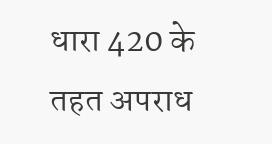धारा 420 के तहत अपराध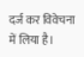दर्ज कर विवेचना में लिया है।